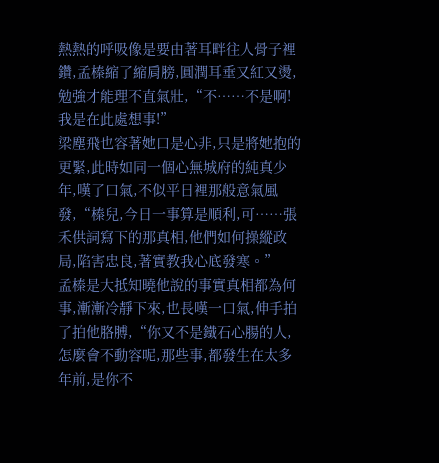熱熱的呼吸像是要由著耳畔往人骨子裡鑽,孟榛縮了縮肩膀,圓潤耳垂又紅又燙,勉強才能理不直氣壯,“不……不是啊!我是在此處想事!”
梁塵飛也容著她口是心非,只是將她抱的更緊,此時如同一個心無城府的純真少年,嘆了口氣,不似平日裡那般意氣風發,“榛兒,今日一事算是順利,可……張禾供詞寫下的那真相,他們如何操縱政局,陷害忠良,著實教我心底發寒。”
孟榛是大抵知曉他說的事實真相都為何事,漸漸冷靜下來,也長嘆一口氣,伸手拍了拍他胳膊,“你又不是鐵石心腸的人,怎麼會不動容呢,那些事,都發生在太多年前,是你不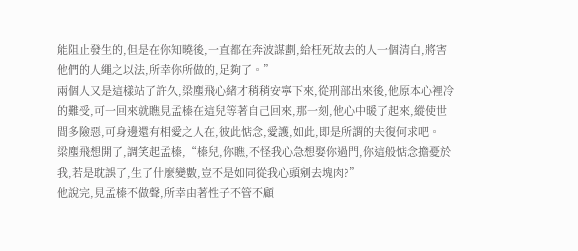能阻止發生的,但是在你知曉後,一直都在奔波謀劃,給枉死故去的人一個清白,將害他們的人繩之以法,所幸你所做的,足夠了。”
兩個人又是這樣站了許久,梁塵飛心緒才稍稍安寧下來,從刑部出來後,他原本心裡冷的難受,可一回來就瞧見孟榛在這兒等著自己回來,那一刻,他心中暖了起來,縱使世間多險惡,可身邊還有相愛之人在,彼此惦念,愛護,如此,即是所謂的夫復何求吧。
梁塵飛想開了,調笑起孟榛,“榛兒,你瞧,不怪我心急想娶你過門,你這般惦念擔憂於我,若是耽誤了,生了什麼變數,豈不是如同從我心頭剜去塊肉?”
他說完,見孟榛不做聲,所幸由著性子不管不顧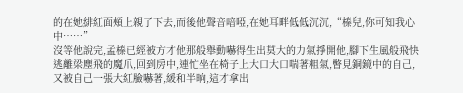的在她緋紅面頰上親了下去,而後他聲音喑啞,在她耳畔低低沉沉,“榛兒,你可知我心中……”
沒等他說完,孟榛已經被方才他那般舉動嚇得生出莫大的力氣掙開他,腳下生風般飛快逃離梁塵飛的魔爪,回到房中,連忙坐在椅子上大口大口喘著粗氣,瞥見銅鏡中的自己,又被自己一張大紅臉嚇著,緩和半晌,這才拿出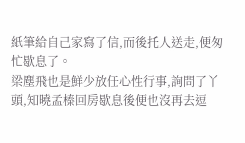紙筆給自己家寫了信,而後托人送走,便匆忙歇息了。
梁塵飛也是鮮少放任心性行事,詢問了丫頭,知曉孟榛回房歇息後便也沒再去逗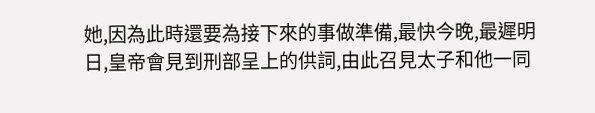她,因為此時還要為接下來的事做準備,最快今晚,最遲明日,皇帝會見到刑部呈上的供詞,由此召見太子和他一同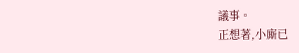議事。
正想著,小廝已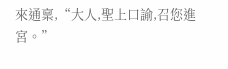來通稟,“大人,聖上口諭,召您進宮。”